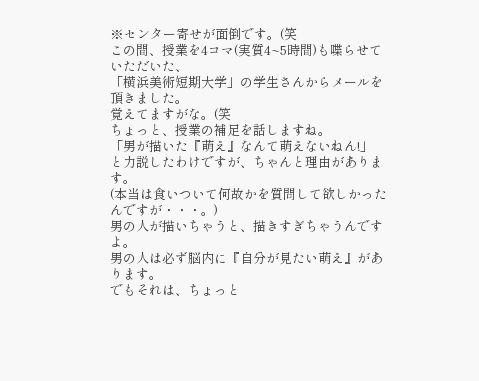※センター寄せが面倒です。(笑
この間、授業を4コマ(実質4~5時間)も喋らせていただいた、
「横浜美術短期大学」の学生さんからメールを頂きました。
覚えてますがな。(笑
ちょっと、授業の補足を話しますね。
「男が描いた『萌え』なんて萌えないねん!」
と力説したわけですが、ちゃんと理由があります。
(本当は食いついて何故かを質問して欲しかったんですが・・・。)
男の人が描いちゃうと、描きすぎちゃうんですよ。
男の人は必ず脳内に『自分が見たい萌え』があります。
でもそれは、ちょっと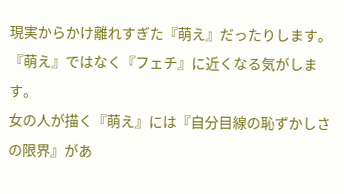現実からかけ離れすぎた『萌え』だったりします。
『萌え』ではなく『フェチ』に近くなる気がします。
女の人が描く『萌え』には『自分目線の恥ずかしさの限界』があ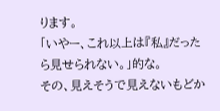ります。
「いやー、これ以上は『私』だったら見せられない。」的な。
その、見えそうで見えないもどか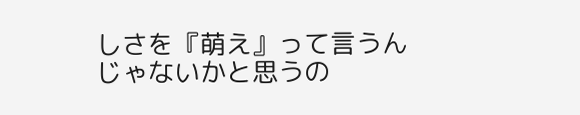しさを『萌え』って言うんじゃないかと思うの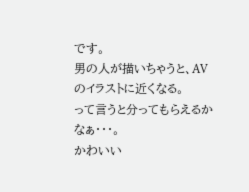です。
男の人が描いちゃうと、AVのイラストに近くなる。
って言うと分ってもらえるかなぁ・・・。
かわいい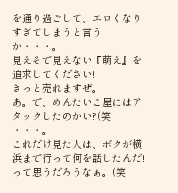を通り過ごして、エロくなりすぎてしまうと言うか・・・。
見えそで見えない『萌え』を追求してください!
きっと売れますぜ。
あ。で、めんたいこ屋にはアタックしたのかい?(笑
・・・。
これだけ見た人は、ボクが横浜まで行って何を話したんだ!って思うだろうなぁ。(笑